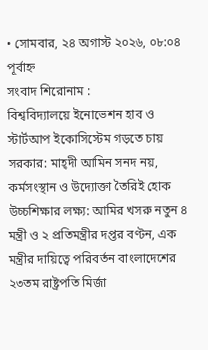• সোমবার, ২৪ অগাস্ট ২০২৬, ০৮:০৪ পূর্বাহ্ন
সংবাদ শিরোনাম :
বিশ্ববিদ্যালয়ে ইনোভেশন হাব ও স্টার্টআপ ইকোসিস্টেম গড়তে চায় সরকার: মাহ্দী আমিন সনদ নয়, কর্মসংস্থান ও উদ্যোক্তা তৈরিই হোক উচ্চশিক্ষার লক্ষ্য: আমির খসরু নতুন ৪ মন্ত্রী ও ২ প্রতিমন্ত্রীর দপ্তর বণ্টন, এক মন্ত্রীর দায়িত্বে পরিবর্তন বাংলাদেশের ২৩তম রাষ্ট্রপতি মির্জা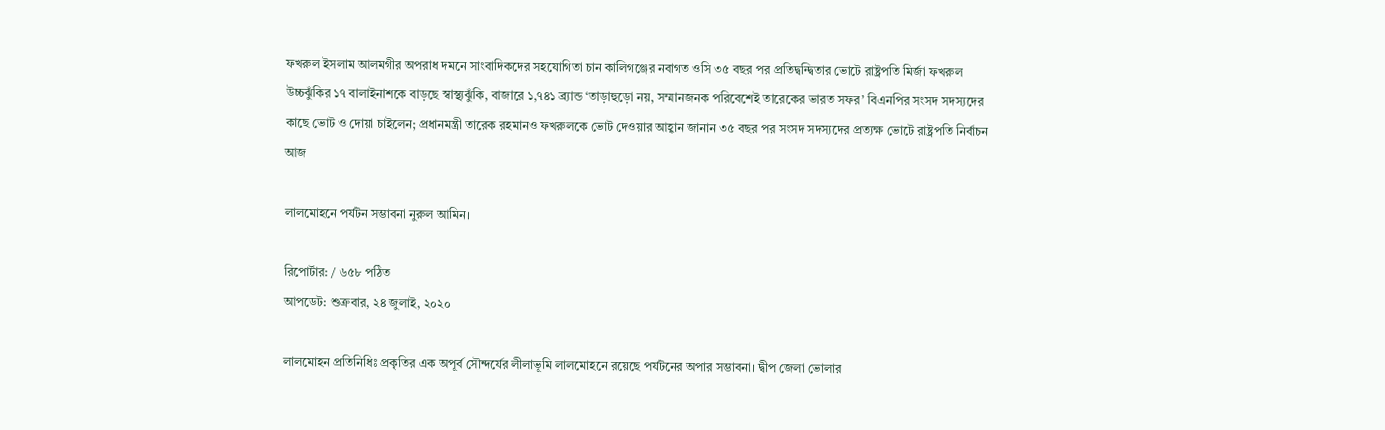ফখরুল ইসলাম আলমগীর অপরাধ দমনে সাংবাদিকদের সহযোগিতা চান কালিগঞ্জের নবাগত ওসি ৩৫ বছর পর প্রতিদ্বন্দ্বিতার ভোটে রাষ্ট্রপতি মির্জা ফখরুল উচ্চঝুঁকির ১৭ বালাইনাশকে বাড়ছে স্বাস্থ্যঝুঁকি, বাজারে ১,৭৪১ ব্র্যান্ড ‘তাড়াহুড়ো নয়, সম্মানজনক পরিবেশেই তারেকের ভারত সফর’ বিএনপির সংসদ সদস্যদের কাছে ভোট ও দোয়া চাইলেন; প্রধানমন্ত্রী তারেক রহমানও ফখরুলকে ভোট দেওয়ার আহ্বান জানান ৩৫ বছর পর সংসদ সদস্যদের প্রত্যক্ষ ভোটে রাষ্ট্রপতি নির্বাচন আজ

লালমোহনে পর্যটন সম্ভাবনা নুরুল আমিন।

রিপোর্টার: / ৬৫৮ পঠিত
আপডেট: শুক্রবার, ২৪ জুলাই, ২০২০

লালমোহন প্রতিনিধিঃ প্রকৃতির এক অপূর্ব সৌন্দর্যের লীলাভূমি লালমোহনে রয়েছে পর্যটনের অপার সম্ভাবনা। দ্বীপ জেলা ভোলার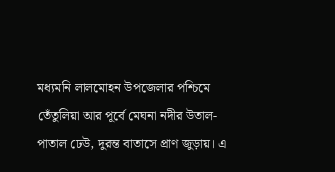মধ্যমনি লালমোহন উপজেলার পশ্চিমে তেঁতুলিয়া আর পূর্বে মেঘনা নদীর উতাল-পাতাল ঢেউ, দুরন্ত বাতাসে প্রাণ জুড়ায়। এ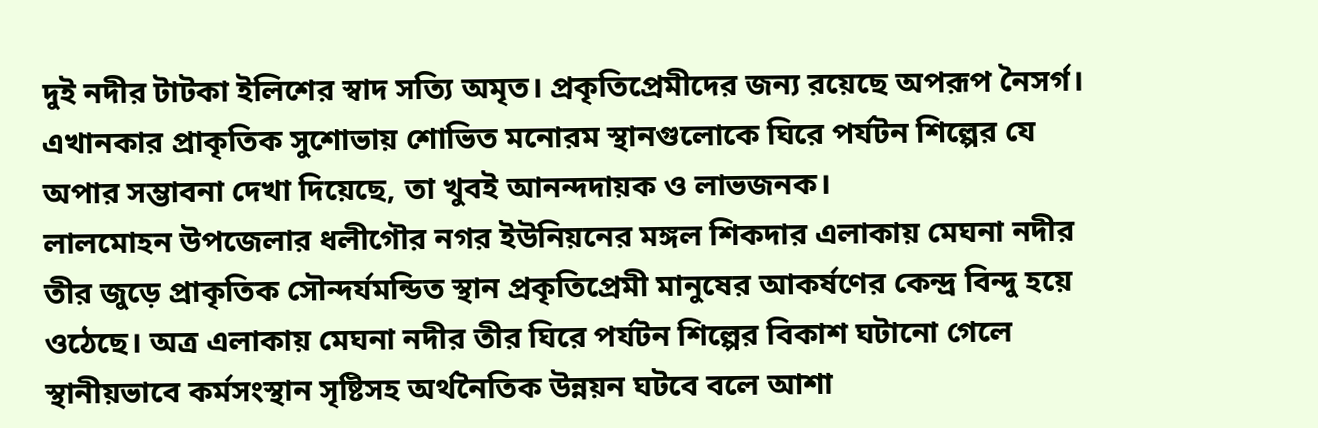দুই নদীর টাটকা ইলিশের স্বাদ সত্যি অমৃত। প্রকৃতিপ্রেমীদের জন্য রয়েছে অপরূপ নৈসর্গ। এখানকার প্রাকৃতিক সুশোভায় শোভিত মনোরম স্থানগুলোকে ঘিরে পর্যটন শিল্পের যে অপার সম্ভাবনা দেখা দিয়েছে, তা খুবই আনন্দদায়ক ও লাভজনক।
লালমোহন উপজেলার ধলীগৌর নগর ইউনিয়নের মঙ্গল শিকদার এলাকায় মেঘনা নদীর তীর জুড়ে প্রাকৃতিক সৌন্দর্যমন্ডিত স্থান প্রকৃতিপ্রেমী মানুষের আকর্ষণের কেন্দ্র বিন্দু হয়ে ওঠেছে। অত্র এলাকায় মেঘনা নদীর তীর ঘিরে পর্যটন শিল্পের বিকাশ ঘটানো গেলে স্থানীয়ভাবে কর্মসংস্থান সৃষ্টিসহ অর্থনৈতিক উন্নয়ন ঘটবে বলে আশা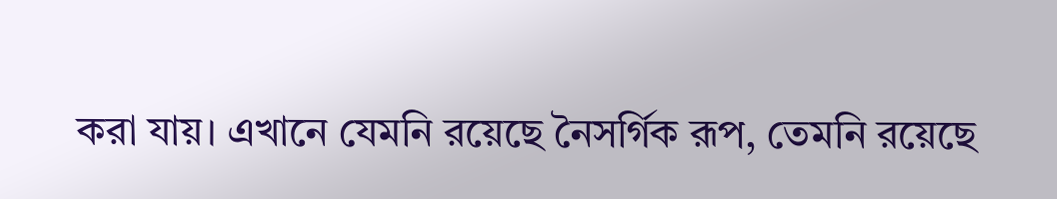করা যায়। এখানে যেমনি রয়েছে নৈসর্গিক রূপ, তেমনি রয়েছে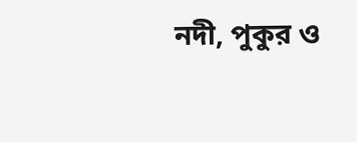নদী, পুকুর ও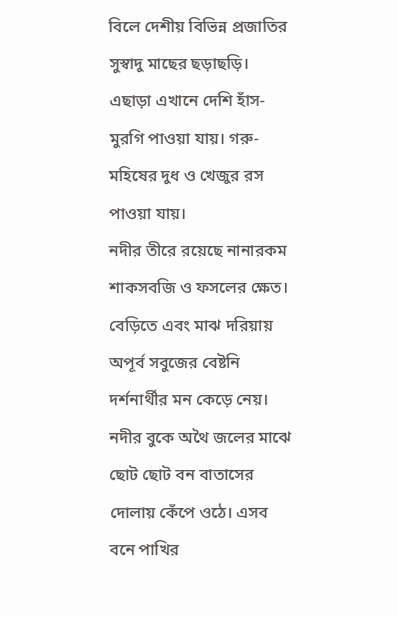বিলে দেশীয় বিভিন্ন প্রজাতির সুস্বাদু মাছের ছড়াছড়ি। এছাড়া এখানে দেশি হাঁস-মুরগি পাওয়া যায়। গরু-মহিষের দুধ ও খেজুর রস পাওয়া যায়।
নদীর তীরে রয়েছে নানারকম শাকসবজি ও ফসলের ক্ষেত। বেড়িতে এবং মাঝ দরিয়ায় অপূর্ব সবুজের বেষ্টনি দর্শনার্থীর মন কেড়ে নেয়। নদীর বুকে অথৈ জলের মাঝে ছোট ছোট বন বাতাসের দোলায় কেঁপে ওঠে। এসব বনে পাখির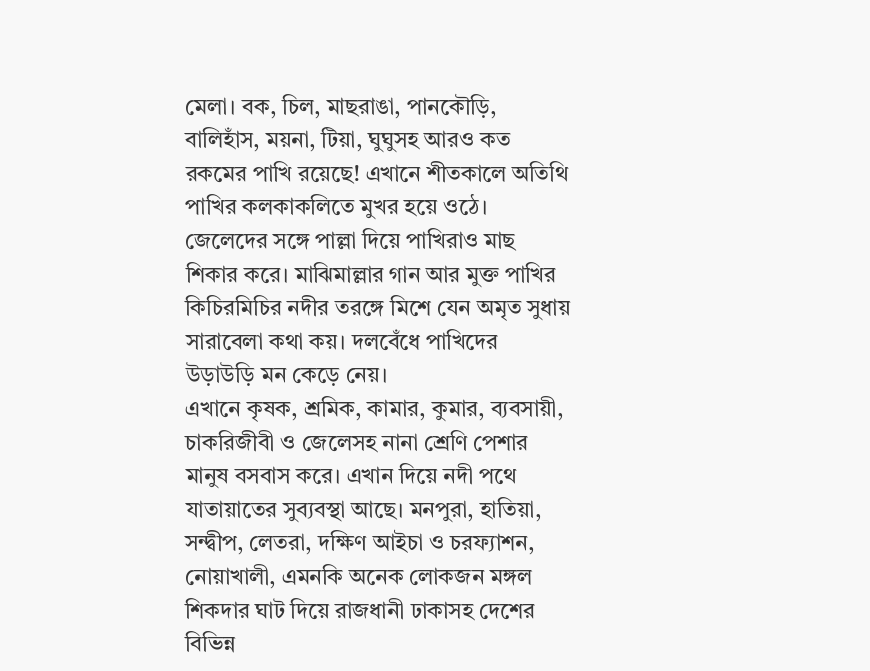মেলা। বক, চিল, মাছরাঙা, পানকৌড়ি, বালিহাঁস, ময়না, টিয়া, ঘুঘুসহ আরও কত রকমের পাখি রয়েছে! এখানে শীতকালে অতিথি পাখির কলকাকলিতে মুখর হয়ে ওঠে। জেলেদের সঙ্গে পাল্লা দিয়ে পাখিরাও মাছ শিকার করে। মাঝিমাল্লার গান আর মুক্ত পাখির কিচিরমিচির নদীর তরঙ্গে মিশে যেন অমৃত সুধায় সারাবেলা কথা কয়। দলবেঁধে পাখিদের উড়াউড়ি মন কেড়ে নেয়।
এখানে কৃষক, শ্রমিক, কামার, কুমার, ব্যবসায়ী, চাকরিজীবী ও জেলেসহ নানা শ্রেণি পেশার মানুষ বসবাস করে। এখান দিয়ে নদী পথে যাতায়াতের সুব্যবস্থা আছে। মনপুরা, হাতিয়া, সন্দ্বীপ, লেতরা, দক্ষিণ আইচা ও চরফ্যাশন, নোয়াখালী, এমনকি অনেক লোকজন মঙ্গল শিকদার ঘাট দিয়ে রাজধানী ঢাকাসহ দেশের বিভিন্ন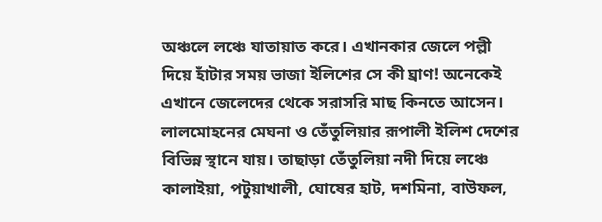অঞ্চলে লঞ্চে যাতায়াত করে। এখানকার জেলে পল্লী দিয়ে হাঁটার সময় ভাজা ইলিশের সে কী ঘ্রাণ! অনেকেই এখানে জেলেদের থেকে সরাসরি মাছ কিনতে আসেন। লালমোহনের মেঘনা ও তেঁতুলিয়ার রূপালী ইলিশ দেশের বিভিন্ন স্থানে যায়। তাছাড়া তেঁতুলিয়া নদী দিয়ে লঞ্চে কালাইয়া, পটুয়াখালী, ঘোষের হাট, দশমিনা, বাউফল,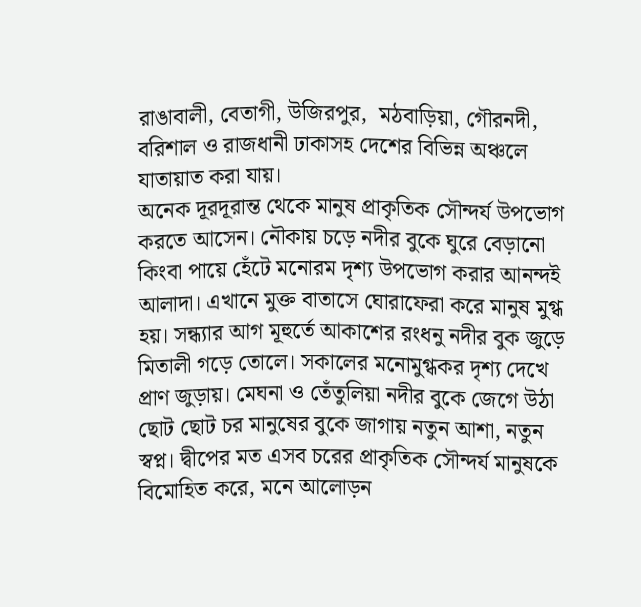রাঙাবালী, বেতাগী, উজিরপুর,  মঠবাড়িয়া, গৌরনদী, বরিশাল ও রাজধানী ঢাকাসহ দেশের বিভিন্ন অঞ্চলে যাতায়াত করা যায়।
অনেক দূরদূরান্ত থেকে মানুষ প্রাকৃতিক সৌন্দর্য উপভোগ করতে আসেন। নৌকায় চড়ে নদীর বুকে ঘুরে বেড়ানো কিংবা পায়ে হেঁটে মনোরম দৃশ্য উপভোগ করার আনন্দই আলাদা। এখানে মুক্ত বাতাসে ঘোরাফেরা করে মানুষ মুগ্ধ হয়। সন্ধ্যার আগ মূহুর্তে আকাশের রংধনু নদীর বুক জুড়ে মিতালী গড়ে তোলে। সকালের মনোমুগ্ধকর দৃশ্য দেখে প্রাণ জুড়ায়। মেঘনা ও তেঁতুলিয়া নদীর বুকে জেগে উঠা ছোট ছোট চর মানুষের বুকে জাগায় নতুন আশা, নতুন স্বপ্ন। দ্বীপের মত এসব চরের প্রাকৃতিক সৌন্দর্য মানুষকে বিমোহিত করে, মনে আলোড়ন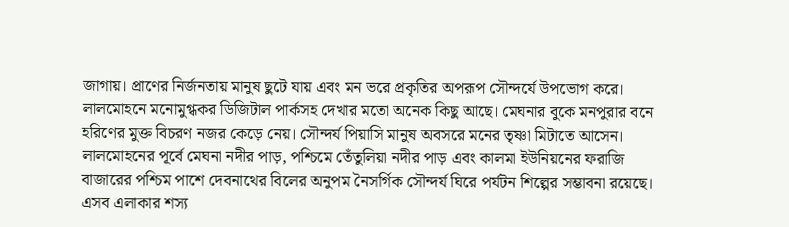জাগায়। প্রাণের নির্জনতায় মানুষ ছুটে যায় এবং মন ভরে প্রকৃতির অপরূপ সৌন্দর্যে উপভোগ করে।
লালমোহনে মনোমুগ্ধকর ডিজিটাল পার্কসহ দেখার মতো অনেক কিছু আছে। মেঘনার বুকে মনপুরার বনে হরিণের মুক্ত বিচরণ নজর কেড়ে নেয়। সৌন্দর্য পিয়াসি মানুষ অবসরে মনের তৃষ্ণা মিটাতে আসেন।
লালমোহনের পূর্বে মেঘনা নদীর পাড়, পশ্চিমে তেঁতুলিয়া নদীর পাড় এবং কালমা ইউনিয়নের ফরাজি বাজারের পশ্চিম পাশে দেবনাথের বিলের অনুপম নৈসর্গিক সৌন্দর্য ঘিরে পর্যটন শিল্পের সম্ভাবনা রয়েছে। এসব এলাকার শস্য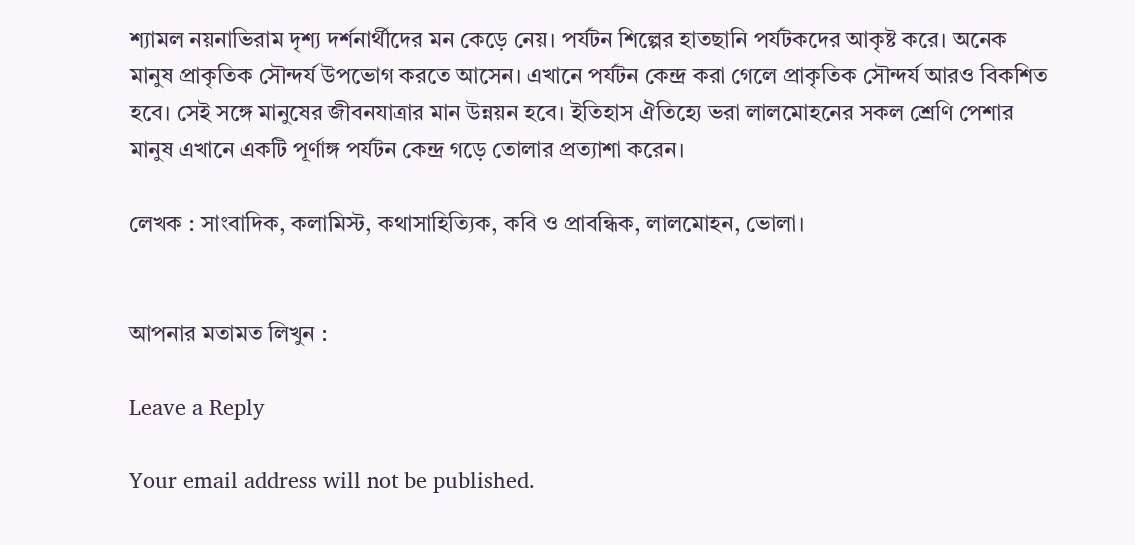শ্যামল নয়নাভিরাম দৃশ্য দর্শনার্থীদের মন কেড়ে নেয়। পর্যটন শিল্পের হাতছানি পর্যটকদের আকৃষ্ট করে। অনেক মানুষ প্রাকৃতিক সৌন্দর্য উপভোগ করতে আসেন। এখানে পর্যটন কেন্দ্র করা গেলে প্রাকৃতিক সৌন্দর্য আরও বিকশিত হবে। সেই সঙ্গে মানুষের জীবনযাত্রার মান উন্নয়ন হবে। ইতিহাস ঐতিহ্যে ভরা লালমোহনের সকল শ্রেণি পেশার মানুষ এখানে একটি পূর্ণাঙ্গ পর্যটন কেন্দ্র গড়ে তোলার প্রত্যাশা করেন।

লেখক : সাংবাদিক, কলামিস্ট, কথাসাহিত্যিক, কবি ও প্রাবন্ধিক, লালমোহন, ভোলা।


আপনার মতামত লিখুন :

Leave a Reply

Your email address will not be published.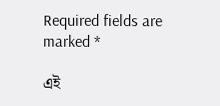Required fields are marked *

এই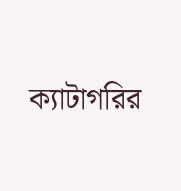ক্যাটাগরির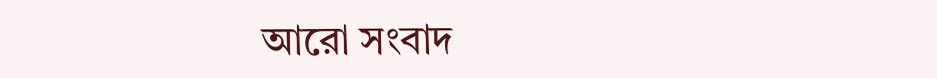আরো সংবাদ